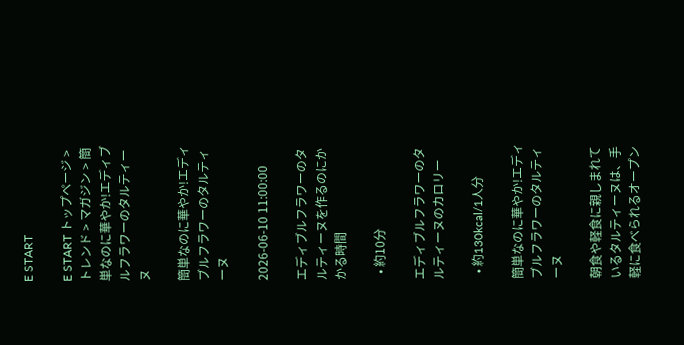E START

E START トップページ > トレンド > マガジン > 簡単なのに華やか!エディブルフラワーのタルティーヌ

簡単なのに華やか!エディブルフラワーのタルティーヌ

2026-06-10 11:00:00

エディブルフラワーのタルティーヌを作るのにかかる時間

  • 約10分

エディブルフラワーのタルティーヌのカロリー

  • 約130kcal/1人分

簡単なのに華やか!エディブルフラワーのタルティーヌ

朝食や軽食に親しまれているタルティーヌは、手軽に食べられるオープン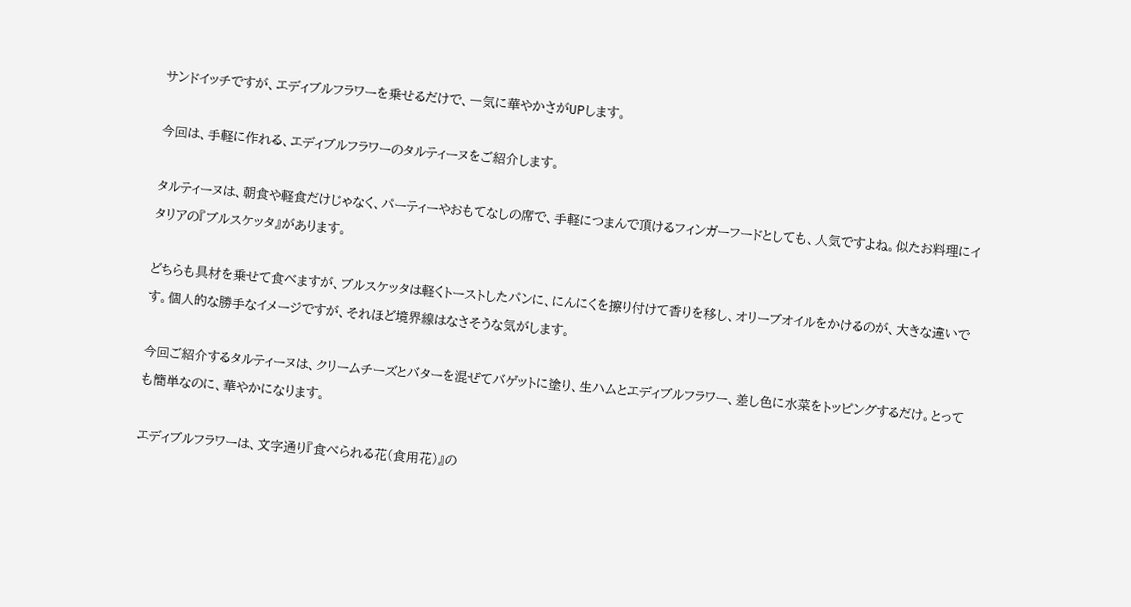サンドイッチですが、エディブルフラワーを乗せるだけで、一気に華やかさがUPします。

今回は、手軽に作れる、エディブルフラワーのタルティーヌをご紹介します。

タルティーヌは、朝食や軽食だけじゃなく、パーティーやおもてなしの席で、手軽につまんで頂けるフィンガーフードとしても、人気ですよね。似たお料理にイタリアの『ブルスケッタ』があります。

どちらも具材を乗せて食べますが、ブルスケッタは軽くトーストしたパンに、にんにくを擦り付けて香りを移し、オリーブオイルをかけるのが、大きな違いです。個人的な勝手なイメージですが、それほど境界線はなさそうな気がします。

今回ご紹介するタルティーヌは、クリームチーズとバターを混ぜてバゲットに塗り、生ハムとエディブルフラワー、差し色に水菜をトッピングするだけ。とっても簡単なのに、華やかになります。

エディブルフラワーは、文字通り『食べられる花(食用花)』の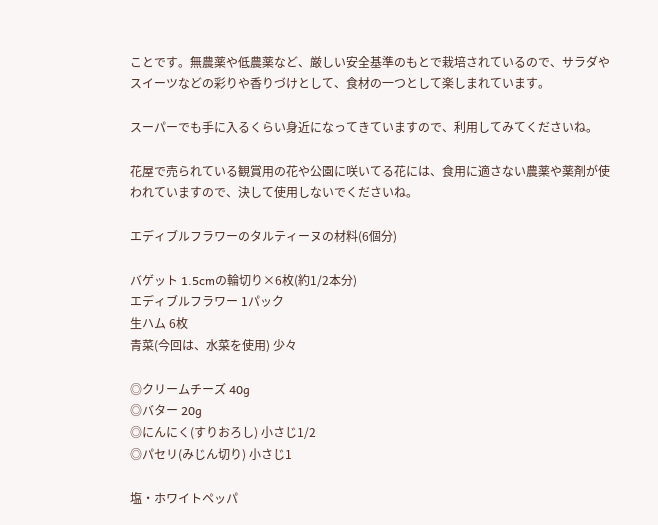ことです。無農薬や低農薬など、厳しい安全基準のもとで栽培されているので、サラダやスイーツなどの彩りや香りづけとして、食材の一つとして楽しまれています。

スーパーでも手に入るくらい身近になってきていますので、利用してみてくださいね。

花屋で売られている観賞用の花や公園に咲いてる花には、食用に適さない農薬や薬剤が使われていますので、決して使用しないでくださいね。

エディブルフラワーのタルティーヌの材料(6個分)

バゲット 1.5cmの輪切り×6枚(約1/2本分)
エディブルフラワー 1パック
生ハム 6枚
青菜(今回は、水菜を使用) 少々

◎クリームチーズ 40g
◎バター 20g
◎にんにく(すりおろし) 小さじ1/2
◎パセリ(みじん切り) 小さじ1

塩・ホワイトペッパ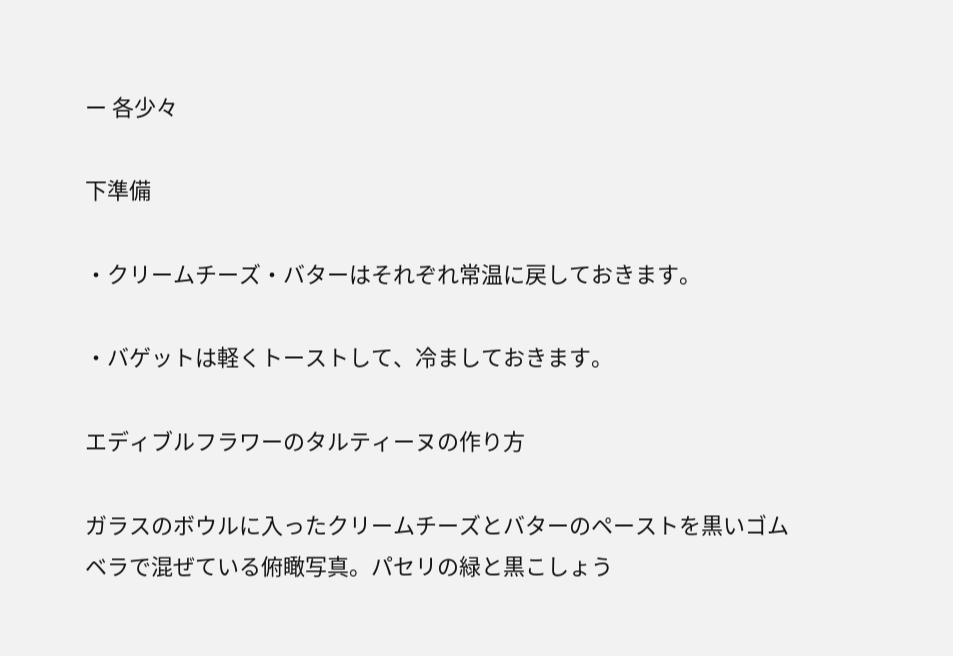ー 各少々

下準備

・クリームチーズ・バターはそれぞれ常温に戻しておきます。

・バゲットは軽くトーストして、冷ましておきます。

エディブルフラワーのタルティーヌの作り方

ガラスのボウルに入ったクリームチーズとバターのペーストを黒いゴムベラで混ぜている俯瞰写真。パセリの緑と黒こしょう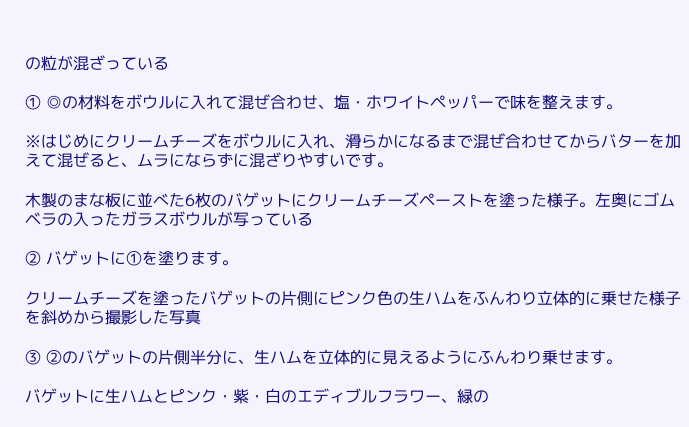の粒が混ざっている

① ◎の材料をボウルに入れて混ぜ合わせ、塩・ホワイトペッパーで味を整えます。

※はじめにクリームチーズをボウルに入れ、滑らかになるまで混ぜ合わせてからバターを加えて混ぜると、ムラにならずに混ざりやすいです。

木製のまな板に並べた6枚のバゲットにクリームチーズペーストを塗った様子。左奥にゴムベラの入ったガラスボウルが写っている

② バゲットに①を塗ります。

クリームチーズを塗ったバゲットの片側にピンク色の生ハムをふんわり立体的に乗せた様子を斜めから撮影した写真

③ ②のバゲットの片側半分に、生ハムを立体的に見えるようにふんわり乗せます。

バゲットに生ハムとピンク・紫・白のエディブルフラワー、緑の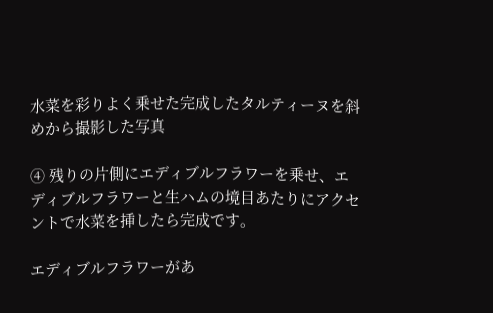水菜を彩りよく乗せた完成したタルティーヌを斜めから撮影した写真

④ 残りの片側にエディブルフラワーを乗せ、エディブルフラワーと生ハムの境目あたりにアクセントで水菜を挿したら完成です。

エディブルフラワーがあ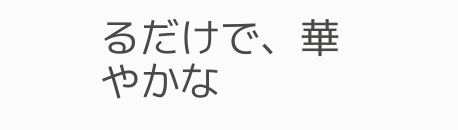るだけで、華やかな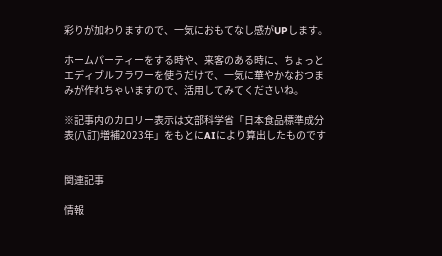彩りが加わりますので、一気におもてなし感がUPします。

ホームパーティーをする時や、来客のある時に、ちょっとエディブルフラワーを使うだけで、一気に華やかなおつまみが作れちゃいますので、活用してみてくださいね。

※記事内のカロリー表示は文部科学省「日本食品標準成分表(八訂)増補2023年」をもとにAIにより算出したものです


関連記事

情報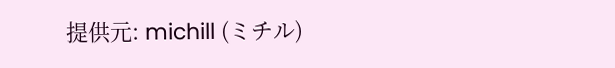提供元: michill (ミチル)